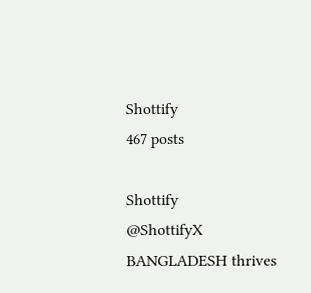Shottify
467 posts

Shottify
@ShottifyX
BANGLADESH thrives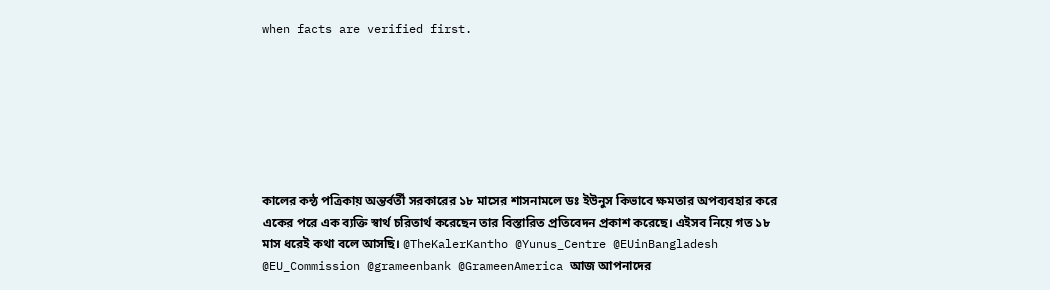when facts are verified first.







কালের কন্ঠ পত্রিকায় অন্তর্বর্তী সরকারের ১৮ মাসের শাসনামলে ডঃ ইউনুস কিভাবে ক্ষমতার অপব্যবহার করে একের পরে এক ব্যক্তি স্বার্থ চরিতার্থ করেছেন তার বিস্তারিত প্রতিবেদন প্রকাশ করেছে। এইসব নিয়ে গত ১৮ মাস ধরেই কথা বলে আসছি। @TheKalerKantho @Yunus_Centre @EUinBangladesh @EU_Commission @grameenbank @GrameenAmerica আজ আপনাদের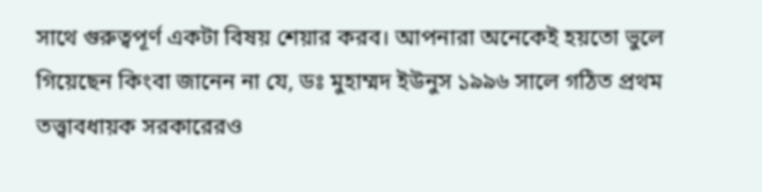সাথে গুরুত্বপূর্ণ একটা বিষয় শেয়ার করব। আপনারা অনেকেই হয়তো ভুলে গিয়েছেন কিংবা জানেন না যে, ডঃ মুহাম্মদ ইউনুস ১৯৯৬ সালে গঠিত প্রথম তত্ত্বাবধায়ক সরকারেরও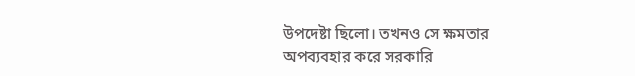উপদেষ্টা ছিলো। তখনও সে ক্ষমতার অপব্যবহার করে সরকারি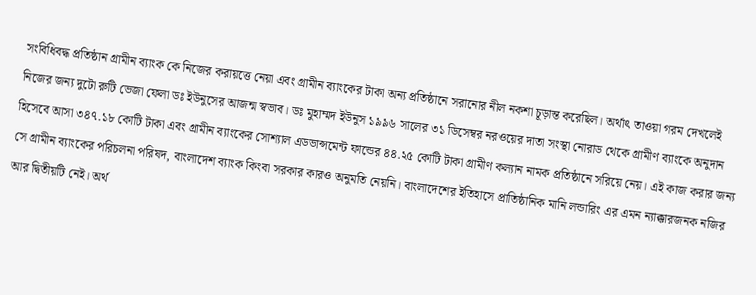সংবিধিবদ্ধ প্রতিষ্ঠান গ্রামীন ব্যাংক কে নিজের করায়ত্তে নেয়া এবং গ্রামীন ব্যাংকের টাকা অন্য প্রতিষ্ঠানে সরানোর নীল নকশা চূড়ান্ত করেছিল। অর্থাৎ তাওয়া গরম দেখলেই নিজের জন্য দুটো রুটি ভেজা ফেলা ডঃ ইউনুসের আজন্ম স্বভাব। ডঃ মুহাম্মদ ইউনুস ১৯৯৬ সালের ৩১ ডিসেম্বর নরওয়ের দাতা সংস্থা নোরাড থেকে গ্রামীণ ব্যাংকে অনুদান হিসেবে আসা ৩৪৭.১৮ কোটি টাকা এবং গ্রামীন ব্যাংকের সোশ্যাল এডভান্সমেন্ট ফান্ডের ৪৪.২৫ কোটি টাকা গ্রামীণ কল্যান নামক প্রতিষ্ঠানে সরিয়ে নেয়। এই কাজ করার জন্য সে গ্রামীন ব্যাংকের পরিচলনা পরিষদ, বাংলাদেশ ব্যাংক কিংবা সরকার কারও অনুমতি নেয়নি। বাংলাদেশের ইতিহাসে প্রাতিষ্ঠানিক মানি লন্ডারিং এর এমন ন্যাক্কারজনক নজির আর দ্বিতীয়টি নেই। অর্থ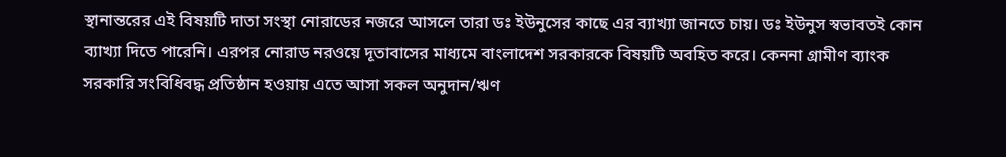স্থানান্তরের এই বিষয়টি দাতা সংস্থা নোরাডের নজরে আসলে তারা ডঃ ইউনুসের কাছে এর ব্যাখ্যা জানতে চায়। ডঃ ইউনুস স্বভাবতই কোন ব্যাখ্যা দিতে পারেনি। এরপর নোরাড নরওয়ে দূতাবাসের মাধ্যমে বাংলাদেশ সরকারকে বিষয়টি অবহিত করে। কেননা গ্রামীণ ব্যাংক সরকারি সংবিধিবদ্ধ প্রতিষ্ঠান হওয়ায় এতে আসা সকল অনুদান/ঋণ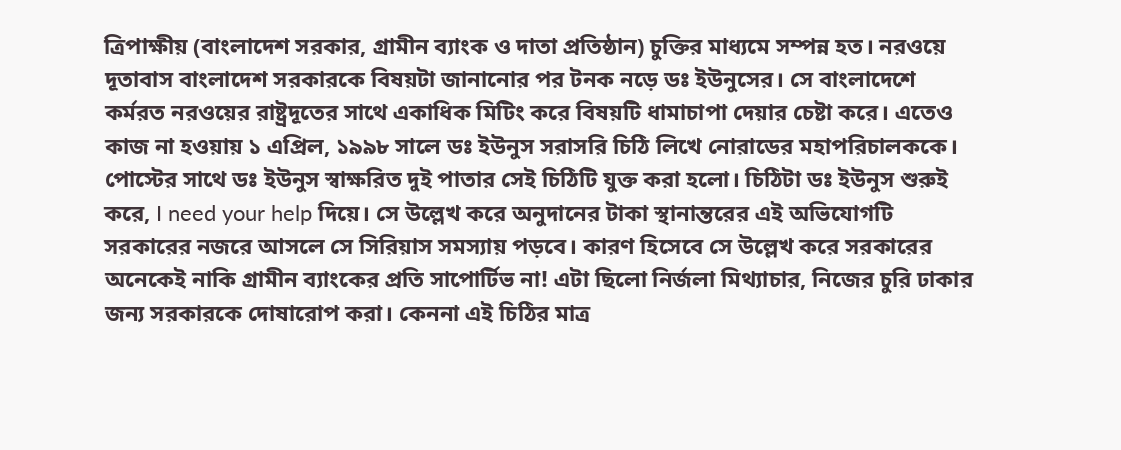ত্রিপাক্ষীয় (বাংলাদেশ সরকার, গ্রামীন ব্যাংক ও দাতা প্রতিষ্ঠান) চুক্তির মাধ্যমে সম্পন্ন হত। নরওয়ে দূতাবাস বাংলাদেশ সরকারকে বিষয়টা জানানোর পর টনক নড়ে ডঃ ইউনুসের। সে বাংলাদেশে কর্মরত নরওয়ের রাষ্ট্রদূতের সাথে একাধিক মিটিং করে বিষয়টি ধামাচাপা দেয়ার চেষ্টা করে। এতেও কাজ না হওয়ায় ১ এপ্রিল, ১৯৯৮ সালে ডঃ ইউনুস সরাসরি চিঠি লিখে নোরাডের মহাপরিচালককে। পোস্টের সাথে ডঃ ইউনুস স্বাক্ষরিত দুই পাতার সেই চিঠিটি যুক্ত করা হলো। চিঠিটা ডঃ ইউনুস শুরুই করে, I need your help দিয়ে। সে উল্লেখ করে অনুদানের টাকা স্থানান্তরের এই অভিযোগটি সরকারের নজরে আসলে সে সিরিয়াস সমস্যায় পড়বে। কারণ হিসেবে সে উল্লেখ করে সরকারের অনেকেই নাকি গ্রামীন ব্যাংকের প্রতি সাপোর্টিভ না! এটা ছিলো নির্জলা মিথ্যাচার, নিজের চুরি ঢাকার জন্য সরকারকে দোষারোপ করা। কেননা এই চিঠির মাত্র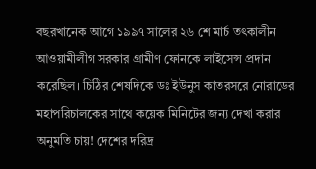বছরখানেক আগে ১৯৯৭ সালের ২৬ শে মার্চ তৎকালীন আওয়ামীলীগ সরকার গ্রামীণ ফোনকে লাইসেন্স প্রদান করেছিল। চিঠির শেষদিকে ডঃ ইউনুস কাতরসরে নোরাডের মহাপরিচালকের সাথে কয়েক মিনিটের জন্য দেখা করার অনুমতি চায়! দেশের দরিদ্র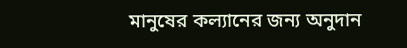মানুষের কল্যানের জন্য অনুদান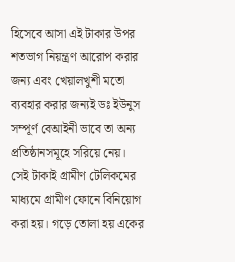হিসেবে আসা এই টাকার উপর শতভাগ নিয়ন্ত্রণ আরোপ করার জন্য এবং খেয়ালখুশী মতো ব্যবহার করার জন্যই ডঃ ইউনুস সম্পূর্ণ বেআইনী ভাবে তা অন্য প্রতিষ্ঠানসমূহে সরিয়ে নেয়। সেই টাকাই গ্রামীণ টেলিকমের মাধ্যমে গ্রামীণ ফোনে বিনিয়োগ করা হয়। গড়ে তোলা হয় একের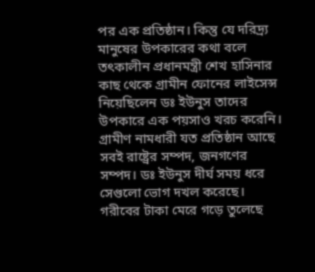পর এক প্রতিষ্ঠান। কিন্তু যে দরিদ্র্য মানুষের উপকারের কথা বলে তৎকালীন প্রধানমন্ত্রী শেখ হাসিনার কাছ থেকে গ্রামীন ফোনের লাইসেন্স নিয়েছিলেন ডঃ ইউনুস তাদের উপকারে এক পয়সাও খরচ করেনি। গ্রামীণ নামধারী যত প্রতিষ্ঠান আছে সবই রাষ্ট্রের সম্পদ, জনগণের সম্পদ। ডঃ ইউনুস দীর্ঘ সময় ধরে সেগুলো ভোগ দখল করেছে। গরীবের টাকা মেরে গড়ে তুলেছে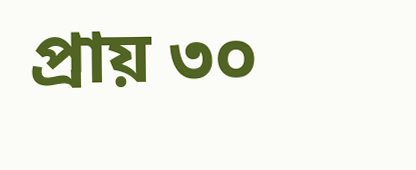প্রায় ৩০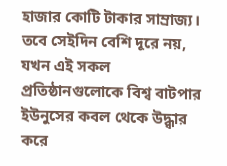হাজার কোটি টাকার সাম্রাজ্য। তবে সেইদিন বেশি দূরে নয়, যখন এই সকল প্রতিষ্ঠানগুলোকে বিশ্ব বাটপার ইউনুসের কবল থেকে উদ্ধ্বার করে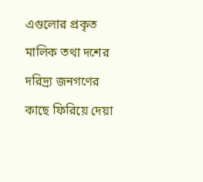এগুলোর প্রকৃত মালিক তথা দশের দরিদ্র্য জনগণের কাছে ফিরিয়ে দেয়া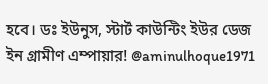হবে। ডঃ ইউনুস, স্টার্ট কাউন্টিং ইউর ডেজ ইন গ্রামীণ এম্পায়ার! @aminulhoque1971